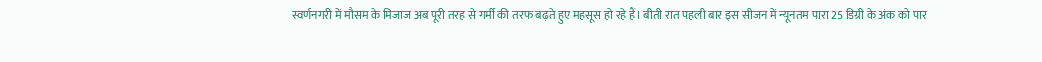स्वर्णनगरी में मौसम के मिजाज अब पूरी तरह से गर्मी की तरफ बढ़ते हुए महसूस हो रहे हैं। बीती रात पहली बार इस सीजन में न्यूनतम पारा 25 डिग्री के अंक को पार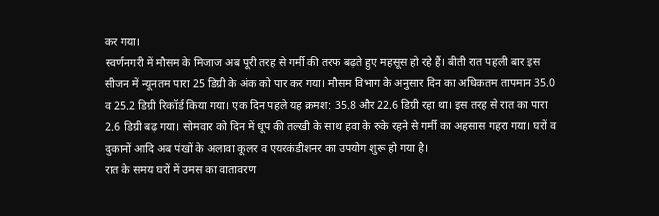कर गया।
स्वर्णनगरी में मौसम के मिजाज अब पूरी तरह से गर्मी की तरफ बढ़ते हुए महसूस हो रहे हैं। बीती रात पहली बार इस सीजन में न्यूनतम पारा 25 डिग्री के अंक को पार कर गया। मौसम विभाग के अनुसार दिन का अधिकतम तापमान 35.0 व 25.2 डिग्री रिकॉर्ड किया गया। एक दिन पहले यह क्रमश: 35.8 और 22.6 डिग्री रहा था। इस तरह से रात का पारा 2.6 डिग्री बढ़ गया। सोमवार को दिन में धूप की तल्खी के साथ हवा के रुके रहने से गर्मी का अहसास गहरा गया। घरों व दुकानों आदि अब पंखों के अलावा कूलर व एयरकंडीशनर का उपयोग शुरू हो गया है।
रात के समय घरों में उमस का वातावरण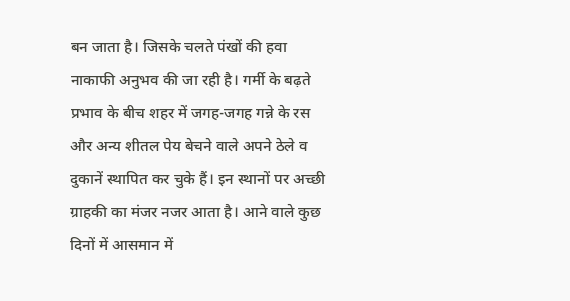बन जाता है। जिसके चलते पंखों की हवा नाकाफी अनुभव की जा रही है। गर्मी के बढ़ते प्रभाव के बीच शहर में जगह-जगह गन्ने के रस और अन्य शीतल पेय बेचने वाले अपने ठेले व दुकानें स्थापित कर चुके हैं। इन स्थानों पर अच्छी ग्राहकी का मंजर नजर आता है। आने वाले कुछ दिनों में आसमान में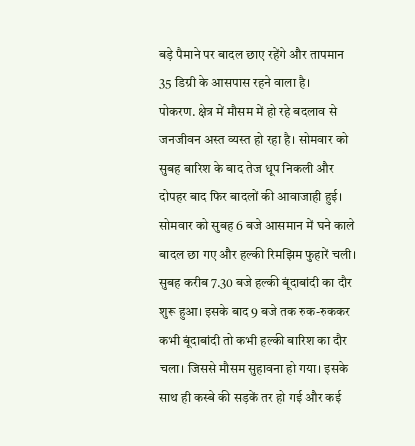बड़े पैमाने पर बादल छाए रहेंगे और तापमान 35 डिग्री के आसपास रहने वाला है।
पोकरण. क्षेत्र में मौसम में हो रहे बदलाव से जनजीवन अस्त व्यस्त हो रहा है। सोमवार को सुबह बारिश के बाद तेज धूप निकली और दोपहर बाद फिर बादलों की आवाजाही हुई। सोमवार को सुबह 6 बजे आसमान में घने काले बादल छा गए और हल्की रिमझिम फुहारें चली। सुबह करीब 7.30 बजे हल्की बूंदाबांदी का दौर शुरू हुआ। इसके बाद 9 बजे तक रुक-रुककर कभी बूंदाबांदी तो कभी हल्की बारिश का दौर चला। जिससे मौसम सुहावना हो गया। इसके साथ ही कस्बे की सड़कें तर हो गई और कई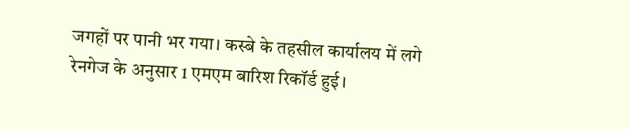जगहों पर पानी भर गया। कस्बे के तहसील कार्यालय में लगे रेनगेज के अनुसार 1 एमएम बारिश रिकॉर्ड हुई।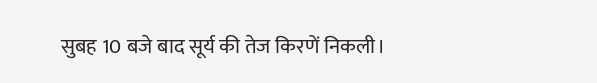सुबह 10 बजे बाद सूर्य की तेज किरणें निकली।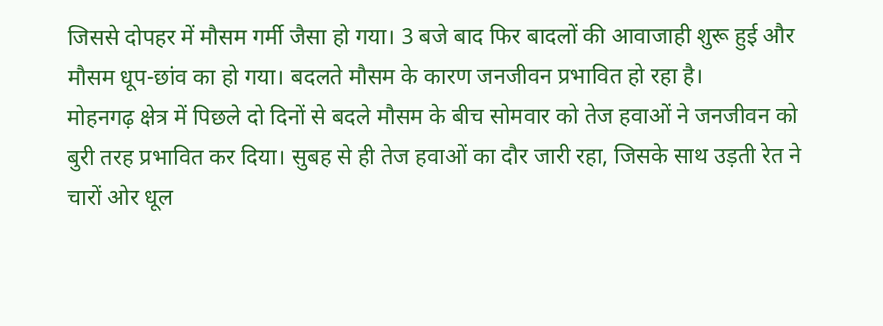जिससे दोपहर में मौसम गर्मी जैसा हो गया। 3 बजे बाद फिर बादलों की आवाजाही शुरू हुई और मौसम धूप-छांव का हो गया। बदलते मौसम के कारण जनजीवन प्रभावित हो रहा है।
मोहनगढ़ क्षेत्र में पिछले दो दिनों से बदले मौसम के बीच सोमवार को तेज हवाओं ने जनजीवन को बुरी तरह प्रभावित कर दिया। सुबह से ही तेज हवाओं का दौर जारी रहा, जिसके साथ उड़ती रेत ने चारों ओर धूल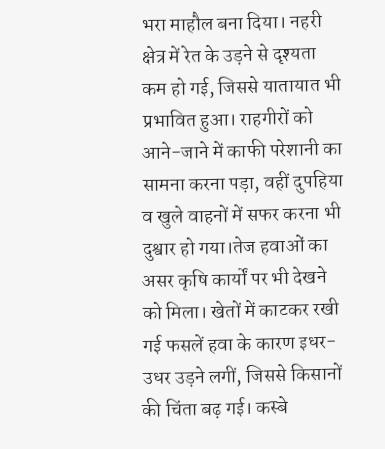भरा माहौल बना दिया। नहरी क्षेत्र में रेत के उड़ने से दृश्यता कम हो गई, जिससे यातायात भी प्रभावित हुआ। राहगीरों को आने-जाने में काफी परेशानी का सामना करना पड़ा, वहीं दुपहिया व खुले वाहनों में सफर करना भी दुश्वार हो गया।तेज हवाओं का असर कृषि कार्यों पर भी देखने को मिला। खेतों में काटकर रखी गई फसलें हवा के कारण इधर-उधर उड़ने लगीं, जिससे किसानों की चिंता बढ़ गई। कस्बे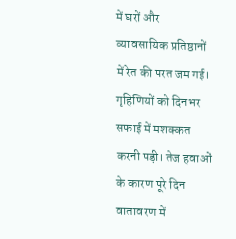में घरों और व्यावसायिक प्रतिष्ठानों में रेत की परत जम गई। गृहिणियों को दिनभर सफाई में मशक्कत करनी पड़ी। तेज हवाओं के कारण पूरे दिन वातावरण में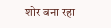शोर बना रहा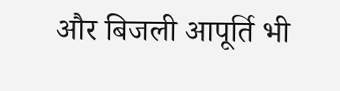और बिजली आपूर्ति भी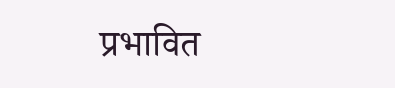प्रभावित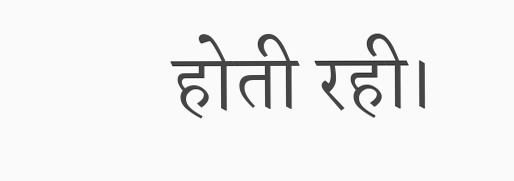होती रही।